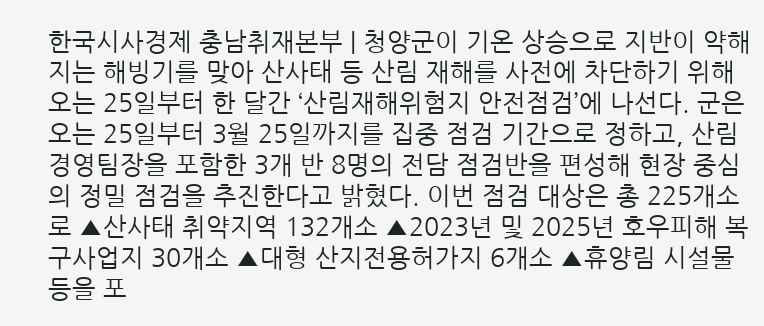한국시사경제 충남취재본부 | 청양군이 기온 상승으로 지반이 약해지는 해빙기를 맞아 산사태 등 산림 재해를 사전에 차단하기 위해 오는 25일부터 한 달간 ‘산림재해위험지 안전점검’에 나선다. 군은 오는 25일부터 3월 25일까지를 집중 점검 기간으로 정하고, 산림경영팀장을 포함한 3개 반 8명의 전담 점검반을 편성해 현장 중심의 정밀 점검을 추진한다고 밝혔다. 이번 점검 대상은 총 225개소로 ▲산사태 취약지역 132개소 ▲2023년 및 2025년 호우피해 복구사업지 30개소 ▲대형 산지전용허가지 6개소 ▲휴양림 시설물 등을 포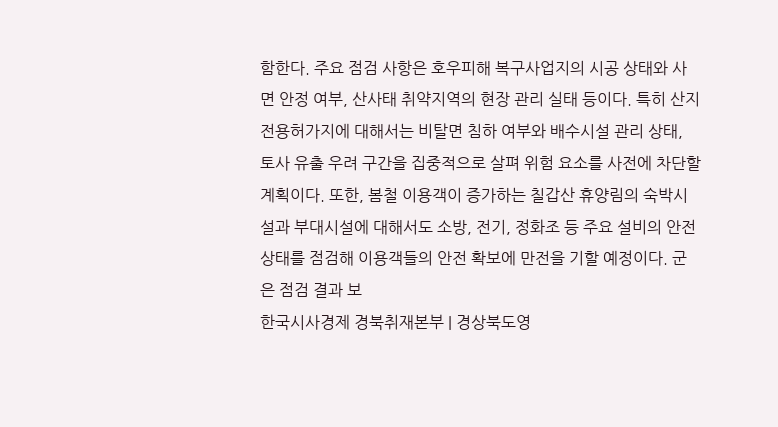함한다. 주요 점검 사항은 호우피해 복구사업지의 시공 상태와 사면 안정 여부, 산사태 취약지역의 현장 관리 실태 등이다. 특히 산지전용허가지에 대해서는 비탈면 침하 여부와 배수시설 관리 상태, 토사 유출 우려 구간을 집중적으로 살펴 위험 요소를 사전에 차단할 계획이다. 또한, 봄철 이용객이 증가하는 칠갑산 휴양림의 숙박시설과 부대시설에 대해서도 소방, 전기, 정화조 등 주요 설비의 안전 상태를 점검해 이용객들의 안전 확보에 만전을 기할 예정이다. 군은 점검 결과 보
한국시사경제 경북취재본부 | 경상북도영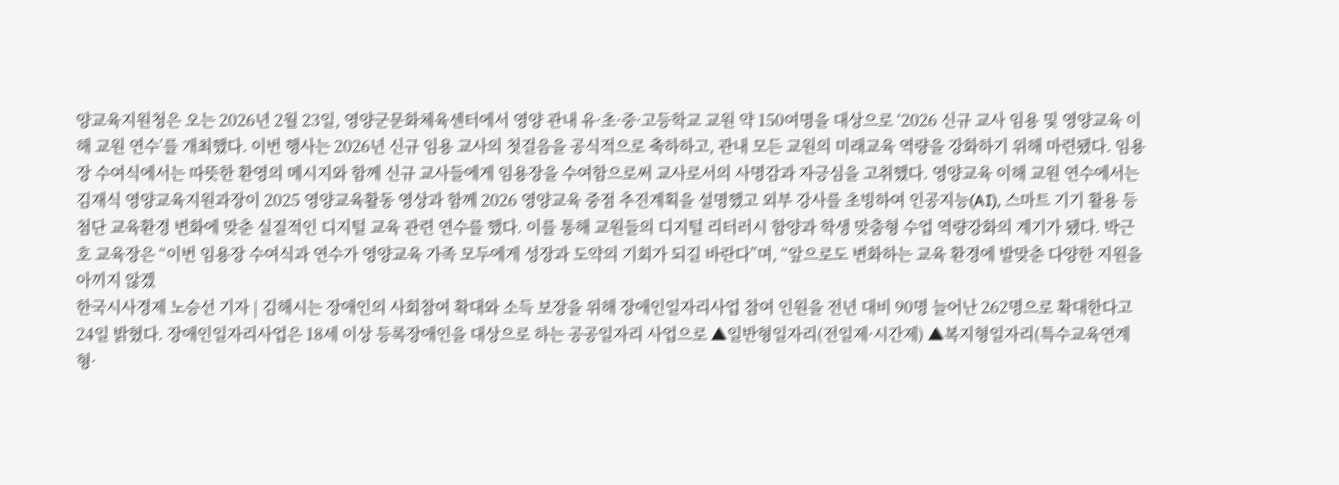양교육지원청은 오는 2026년 2월 23일, 영양군문화체육센터에서 영양 관내 유·초·중·고등학교 교원 약 150여명을 대상으로 ‘2026 신규 교사 임용 및 영양교육 이해 교원 연수’를 개최했다. 이번 행사는 2026년 신규 임용 교사의 첫걸음을 공식적으로 축하하고, 관내 모든 교원의 미래교육 역량을 강화하기 위해 마련됐다. 임용장 수여식에서는 따뜻한 환영의 메시지와 함께 신규 교사들에게 임용장을 수여함으로써 교사로서의 사명감과 자긍심을 고취했다. 영양교육 이해 교원 연수에서는 김재식 영양교육지원과장이 2025 영양교육활동 영상과 함께 2026 영양교육 중점 추진계획을 설명했고 외부 강사를 초빙하여 인공지능(AI), 스마트 기기 활용 등 첨단 교육환경 변화에 맞춘 실질적인 디지털 교육 관련 연수를 했다. 이를 통해 교원들의 디지털 리터러시 함양과 학생 맞춤형 수업 역량강화의 계기가 됐다. 박근호 교육장은 “이번 임용장 수여식과 연수가 영양교육 가족 모두에게 성장과 도약의 기회가 되길 바란다”며, “앞으로도 변화하는 교육 환경에 발맞춘 다양한 지원을 아끼지 않겠
한국시사경제 노승선 기자 | 김해시는 장애인의 사회참여 확대와 소득 보장을 위해 장애인일자리사업 참여 인원을 전년 대비 90명 늘어난 262명으로 확대한다고 24일 밝혔다. 장애인일자리사업은 18세 이상 등록장애인을 대상으로 하는 공공일자리 사업으로 ▲일반형일자리(전일제·시간제) ▲복지형일자리(특수교육연계형·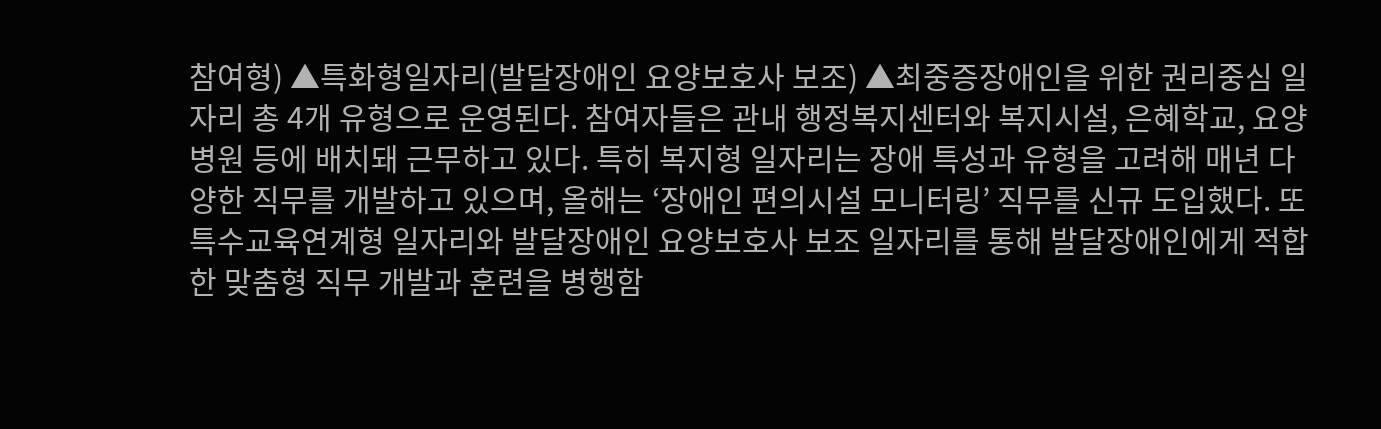참여형) ▲특화형일자리(발달장애인 요양보호사 보조) ▲최중증장애인을 위한 권리중심 일자리 총 4개 유형으로 운영된다. 참여자들은 관내 행정복지센터와 복지시설, 은혜학교, 요양병원 등에 배치돼 근무하고 있다. 특히 복지형 일자리는 장애 특성과 유형을 고려해 매년 다양한 직무를 개발하고 있으며, 올해는 ‘장애인 편의시설 모니터링’ 직무를 신규 도입했다. 또 특수교육연계형 일자리와 발달장애인 요양보호사 보조 일자리를 통해 발달장애인에게 적합한 맞춤형 직무 개발과 훈련을 병행함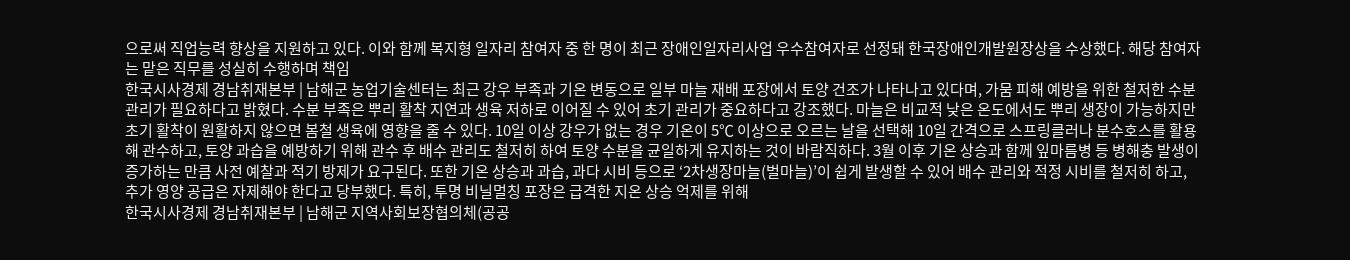으로써 직업능력 향상을 지원하고 있다. 이와 함께 복지형 일자리 참여자 중 한 명이 최근 장애인일자리사업 우수참여자로 선정돼 한국장애인개발원장상을 수상했다. 해당 참여자는 맡은 직무를 성실히 수행하며 책임
한국시사경제 경남취재본부 | 남해군 농업기술센터는 최근 강우 부족과 기온 변동으로 일부 마늘 재배 포장에서 토양 건조가 나타나고 있다며, 가뭄 피해 예방을 위한 철저한 수분 관리가 필요하다고 밝혔다. 수분 부족은 뿌리 활착 지연과 생육 저하로 이어질 수 있어 초기 관리가 중요하다고 강조했다. 마늘은 비교적 낮은 온도에서도 뿌리 생장이 가능하지만 초기 활착이 원활하지 않으면 봄철 생육에 영향을 줄 수 있다. 10일 이상 강우가 없는 경우 기온이 5℃ 이상으로 오르는 날을 선택해 10일 간격으로 스프링클러나 분수호스를 활용해 관수하고, 토양 과습을 예방하기 위해 관수 후 배수 관리도 철저히 하여 토양 수분을 균일하게 유지하는 것이 바람직하다. 3월 이후 기온 상승과 함께 잎마름병 등 병해충 발생이 증가하는 만큼 사전 예찰과 적기 방제가 요구된다. 또한 기온 상승과 과습, 과다 시비 등으로 ‘2차생장마늘(벌마늘)’이 쉽게 발생할 수 있어 배수 관리와 적정 시비를 철저히 하고, 추가 영양 공급은 자제해야 한다고 당부했다. 특히, 투명 비닐멀칭 포장은 급격한 지온 상승 억제를 위해
한국시사경제 경남취재본부 | 남해군 지역사회보장협의체(공공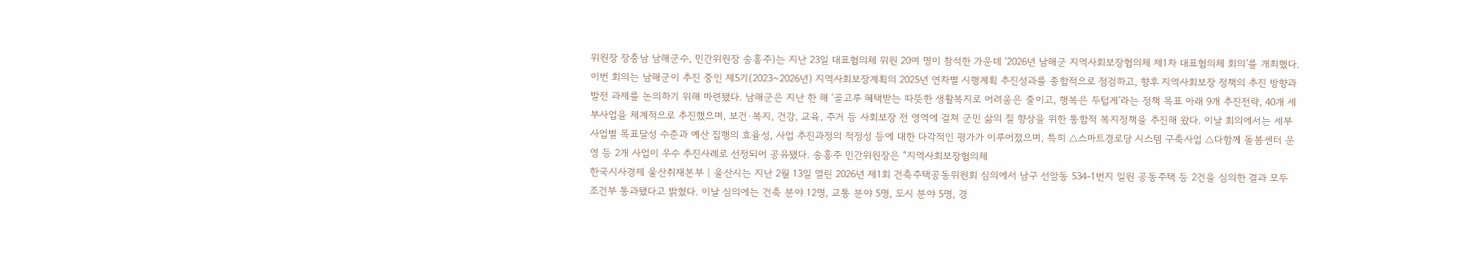위원장 장충남 남해군수, 민간위원장 송홍주)는 지난 23일 대표협의체 위원 20여 명이 참석한 가운데 ‘2026년 남해군 지역사회보장협의체 제1차 대표협의체 회의’를 개최했다. 이번 회의는 남해군이 추진 중인 제5기(2023~2026년) 지역사회보장계획의 2025년 연차별 시행계획 추진성과를 종합적으로 점검하고, 향후 지역사회보장 정책의 추진 방향과 발전 과제를 논의하기 위해 마련됐다. 남해군은 지난 한 해 ‘골고루 혜택받는 따뜻한 생활복지로 어려움은 줄이고, 행복은 두텁게’라는 정책 목표 아래 9개 추진전략, 40개 세부사업을 체계적으로 추진했으며, 보건·복지, 건강, 교육, 주거 등 사회보장 전 영역에 걸쳐 군민 삶의 질 향상을 위한 통합적 복지정책을 추진해 왔다. 이날 회의에서는 세부사업별 목표달성 수준과 예산 집행의 효율성, 사업 추진과정의 적정성 등에 대한 다각적인 평가가 이루어졌으며, 특히 △스마트경로당 시스템 구축사업 △다함께 돌봄센터 운영 등 2개 사업이 우수 추진사례로 선정되어 공유됐다. 송홍주 민간위원장은 “지역사회보장협의체
한국시사경제 울산취재본부 | 울산시는 지난 2월 13일 열린 2026년 제1회 건축주택공동위원회 심의에서 남구 선암동 534-1번지 일원 공동주택 등 2건을 심의한 결과 모두 조건부 통과됐다고 밝혔다. 이날 심의에는 건축 분야 12명, 교통 분야 5명, 도시 분야 5명, 경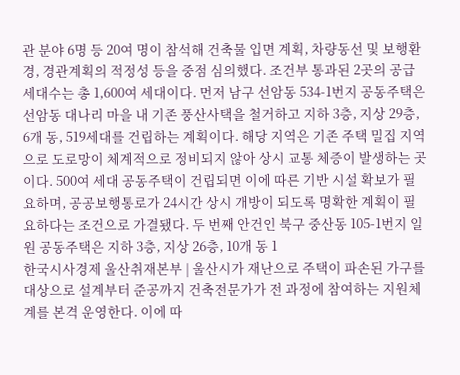관 분야 6명 등 20여 명이 참석해 건축물 입면 계획, 차량동선 및 보행환경, 경관계획의 적정성 등을 중점 심의했다. 조건부 통과된 2곳의 공급 세대수는 총 1,600여 세대이다. 먼저 남구 선암동 534-1번지 공동주택은 선암동 대나리 마을 내 기존 풍산사택을 철거하고 지하 3층, 지상 29층, 6개 동, 519세대를 건립하는 계획이다. 해당 지역은 기존 주택 밀집 지역으로 도로망이 체계적으로 정비되지 않아 상시 교통 체증이 발생하는 곳이다. 500여 세대 공동주택이 건립되면 이에 따른 기반 시설 확보가 필요하며, 공공보행통로가 24시간 상시 개방이 되도록 명확한 계획이 필요하다는 조건으로 가결됐다. 두 번째 안건인 북구 중산동 105-1번지 일원 공동주택은 지하 3층, 지상 26층, 10개 동 1
한국시사경제 울산취재본부 | 울산시가 재난으로 주택이 파손된 가구를 대상으로 설계부터 준공까지 건축전문가가 전 과정에 참여하는 지원체계를 본격 운영한다. 이에 따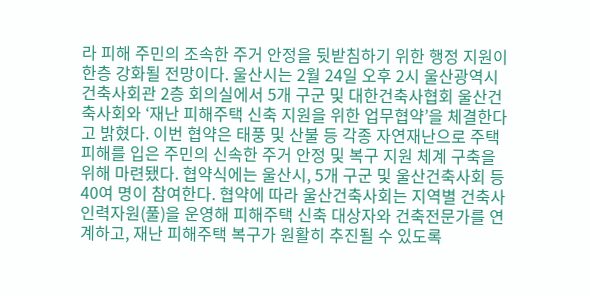라 피해 주민의 조속한 주거 안정을 뒷받침하기 위한 행정 지원이 한층 강화될 전망이다. 울산시는 2월 24일 오후 2시 울산광역시 건축사회관 2층 회의실에서 5개 구군 및 대한건축사협회 울산건축사회와 ‘재난 피해주택 신축 지원을 위한 업무협약’을 체결한다고 밝혔다. 이번 협약은 태풍 및 산불 등 각종 자연재난으로 주택 피해를 입은 주민의 신속한 주거 안정 및 복구 지원 체계 구축을 위해 마련됐다. 협약식에는 울산시, 5개 구군 및 울산건축사회 등 40여 명이 참여한다. 협약에 따라 울산건축사회는 지역별 건축사 인력자원(풀)을 운영해 피해주택 신축 대상자와 건축전문가를 연계하고, 재난 피해주택 복구가 원활히 추진될 수 있도록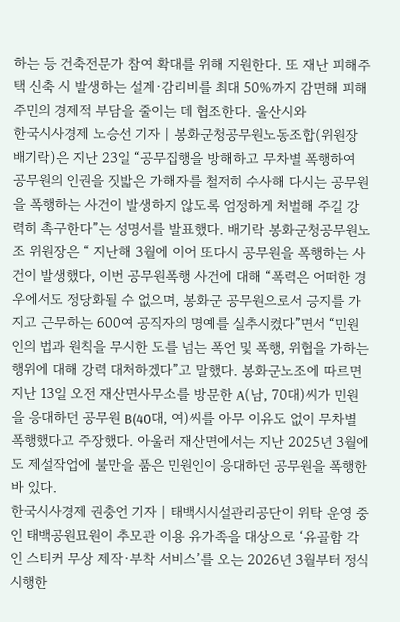하는 등 건축전문가 참여 확대를 위해 지원한다. 또 재난 피해주택 신축 시 발생하는 설계·감리비를 최대 50%까지 감면해 피해 주민의 경제적 부담을 줄이는 데 협조한다. 울산시와
한국시사경제 노승선 기자 | 봉화군청공무원노동조합(위원장 배기락)은 지난 23일 “공무집행을 방해하고 무차별 폭행하여 공무원의 인권을 짓밟은 가해자를 철저히 수사해 다시는 공무원을 폭행하는 사건이 발생하지 않도록 엄정하게 처벌해 주길 강력히 촉구한다”는 성명서를 발표했다. 배기락 봉화군청공무원노조 위원장은 “ 지난해 3월에 이어 또다시 공무원을 폭행하는 사건이 발생했다, 이번 공무원폭행 사건에 대해 “폭력은 어떠한 경우에서도 정당화될 수 없으며, 봉화군 공무원으로서 긍지를 가지고 근무하는 600여 공직자의 명예를 실추시켰다”면서 “민원인의 법과 원칙을 무시한 도를 넘는 폭언 및 폭행, 위협을 가하는 행위에 대해 강력 대처하겠다”고 말했다. 봉화군노조에 따르면 지난 13일 오전 재산면사무소를 방문한 A(남, 70대)씨가 민원을 응대하던 공무원 B(40대, 여)씨를 아무 이유도 없이 무차별 폭행했다고 주장했다. 아울러 재산면에서는 지난 2025년 3월에도 제설작업에 불만을 품은 민원인이 응대하던 공무원을 폭행한 바 있다.
한국시사경제 권충언 기자 | 태백시시설관리공단이 위탁 운영 중인 태백공원묘원이 추모관 이용 유가족을 대상으로 ‘유골함 각인 스티커 무상 제작·부착 서비스’를 오는 2026년 3월부터 정식 시행한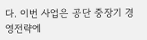다. 이번 사업은 공단 중장기 경영전략에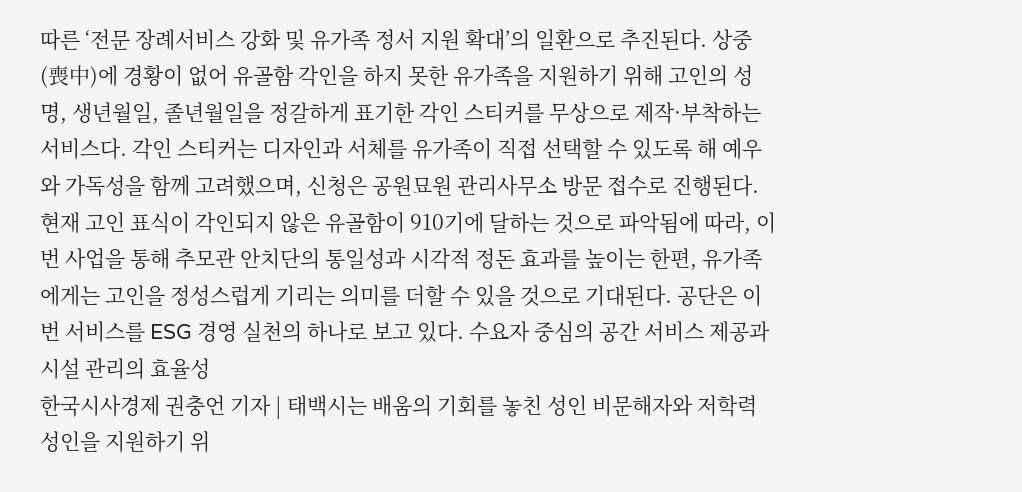따른 ‘전문 장례서비스 강화 및 유가족 정서 지원 확대’의 일환으로 추진된다. 상중(喪中)에 경황이 없어 유골함 각인을 하지 못한 유가족을 지원하기 위해 고인의 성명, 생년월일, 졸년월일을 정갈하게 표기한 각인 스티커를 무상으로 제작·부착하는 서비스다. 각인 스티커는 디자인과 서체를 유가족이 직접 선택할 수 있도록 해 예우와 가독성을 함께 고려했으며, 신청은 공원묘원 관리사무소 방문 접수로 진행된다. 현재 고인 표식이 각인되지 않은 유골함이 910기에 달하는 것으로 파악됨에 따라, 이번 사업을 통해 추모관 안치단의 통일성과 시각적 정돈 효과를 높이는 한편, 유가족에게는 고인을 정성스럽게 기리는 의미를 더할 수 있을 것으로 기대된다. 공단은 이번 서비스를 ESG 경영 실천의 하나로 보고 있다. 수요자 중심의 공간 서비스 제공과 시설 관리의 효율성
한국시사경제 권충언 기자 | 태백시는 배움의 기회를 놓친 성인 비문해자와 저학력 성인을 지원하기 위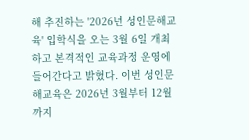해 추진하는 '2026년 성인문해교육' 입학식을 오는 3월 6일 개최하고 본격적인 교육과정 운영에 들어간다고 밝혔다. 이번 성인문해교육은 2026년 3월부터 12월까지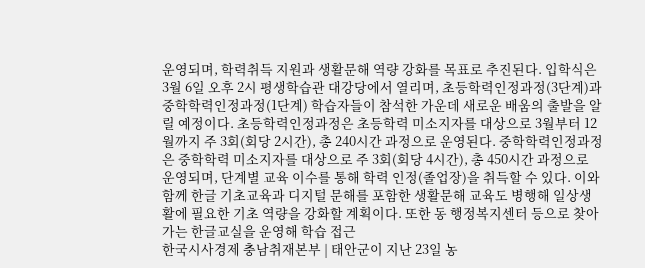운영되며, 학력취득 지원과 생활문해 역량 강화를 목표로 추진된다. 입학식은 3월 6일 오후 2시 평생학습관 대강당에서 열리며, 초등학력인정과정(3단계)과 중학학력인정과정(1단계) 학습자들이 참석한 가운데 새로운 배움의 출발을 알릴 예정이다. 초등학력인정과정은 초등학력 미소지자를 대상으로 3월부터 12월까지 주 3회(회당 2시간), 총 240시간 과정으로 운영된다. 중학학력인정과정은 중학학력 미소지자를 대상으로 주 3회(회당 4시간), 총 450시간 과정으로 운영되며, 단계별 교육 이수를 통해 학력 인정(졸업장)을 취득할 수 있다. 이와 함께 한글 기초교육과 디지털 문해를 포함한 생활문해 교육도 병행해 일상생활에 필요한 기초 역량을 강화할 계획이다. 또한 동 행정복지센터 등으로 찾아가는 한글교실을 운영해 학습 접근
한국시사경제 충남취재본부 | 태안군이 지난 23일 농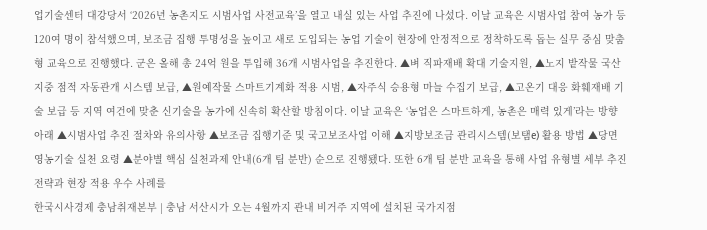업기술센터 대강당서 ‘2026년 농촌지도 시범사업 사전교육’을 열고 내실 있는 사업 추진에 나섰다. 이날 교육은 시범사업 참여 농가 등 120여 명이 참석했으며, 보조금 집행 투명성을 높이고 새로 도입되는 농업 기술이 현장에 안정적으로 정착하도록 돕는 실무 중심 맞춤형 교육으로 진행했다. 군은 올해 총 24억 원을 투입해 36개 시범사업을 추진한다. ▲벼 직파재배 확대 기술지원, ▲노지 밭작물 국산 지중 점적 자동관개 시스템 보급, ▲원예작물 스마트기계화 적용 시범, ▲자주식 승용형 마늘 수집기 보급, ▲고온기 대응 화훼재배 기술 보급 등 지역 여건에 맞춘 신기술을 농가에 신속히 확산할 방침이다. 이날 교육은 ‘농업은 스마트하게, 농촌은 매력 있게’라는 방향 아래 ▲시범사업 추진 절차와 유의사항 ▲보조금 집행기준 및 국고보조사업 이해 ▲지방보조금 관리시스템(보탬e) 활용 방법 ▲당면 영농기술 실천 요령 ▲분야별 핵심 실천과제 안내(6개 팀 분반) 순으로 진행됐다. 또한 6개 팀 분반 교육을 통해 사업 유형별 세부 추진 전략과 현장 적용 우수 사례를
한국시사경제 충남취재본부 | 충남 서산시가 오는 4월까지 관내 비거주 지역에 설치된 국가지점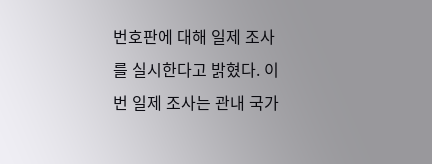번호판에 대해 일제 조사를 실시한다고 밝혔다. 이번 일제 조사는 관내 국가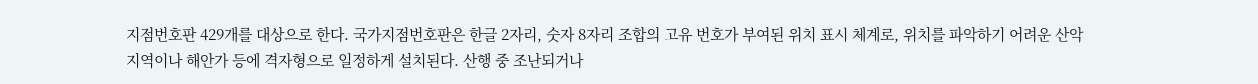지점번호판 429개를 대상으로 한다. 국가지점번호판은 한글 2자리, 숫자 8자리 조합의 고유 번호가 부여된 위치 표시 체계로, 위치를 파악하기 어려운 산악지역이나 해안가 등에 격자형으로 일정하게 설치된다. 산행 중 조난되거나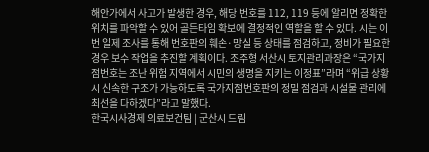해안가에서 사고가 발생한 경우, 해당 번호를 112, 119 등에 알리면 정확한 위치를 파악할 수 있어 골든타임 확보에 결정적인 역할을 할 수 있다. 시는 이번 일제 조사를 통해 번호판의 훼손·망실 등 상태를 점검하고, 정비가 필요한 경우 보수 작업을 추진할 계획이다. 조주형 서산시 토지관리과장은 “국가지점번호는 조난 위험 지역에서 시민의 생명을 지키는 이정표”라며 “위급 상황 시 신속한 구조가 가능하도록 국가지점번호판의 정밀 점검과 시설물 관리에 최선을 다하겠다”라고 말했다.
한국시사경제 의료보건팀 | 군산시 드림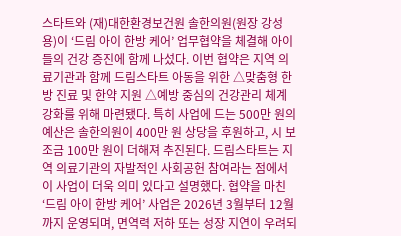스타트와 (재)대한환경보건원 솔한의원(원장 강성용)이 ‘드림 아이 한방 케어’ 업무협약을 체결해 아이들의 건강 증진에 함께 나섰다. 이번 협약은 지역 의료기관과 함께 드림스타트 아동을 위한 △맞춤형 한방 진료 및 한약 지원 △예방 중심의 건강관리 체계 강화를 위해 마련됐다. 특히 사업에 드는 500만 원의 예산은 솔한의원이 400만 원 상당을 후원하고, 시 보조금 100만 원이 더해져 추진된다. 드림스타트는 지역 의료기관의 자발적인 사회공헌 참여라는 점에서 이 사업이 더욱 의미 있다고 설명했다. 협약을 마친 ‘드림 아이 한방 케어’ 사업은 2026년 3월부터 12월까지 운영되며, 면역력 저하 또는 성장 지연이 우려되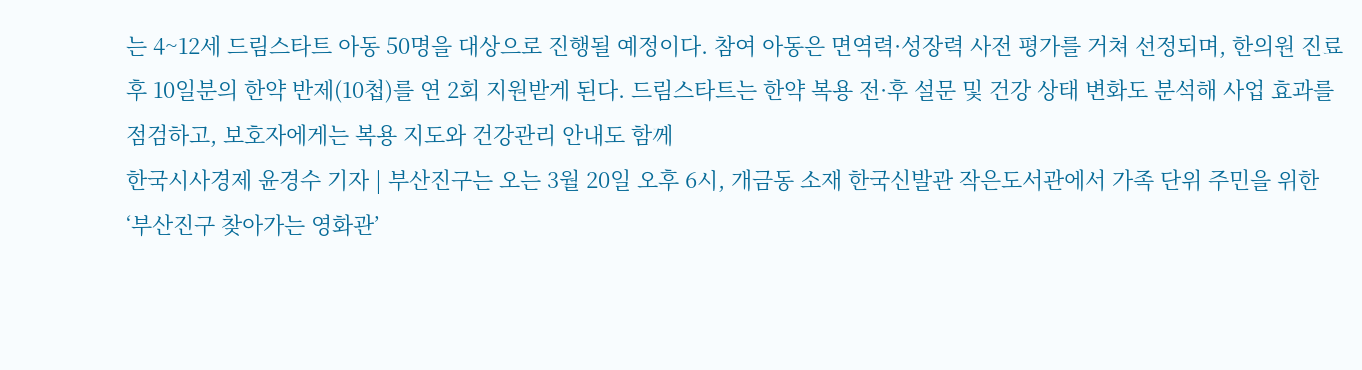는 4~12세 드림스타트 아동 50명을 대상으로 진행될 예정이다. 참여 아동은 면역력·성장력 사전 평가를 거쳐 선정되며, 한의원 진료 후 10일분의 한약 반제(10첩)를 연 2회 지원받게 된다. 드림스타트는 한약 복용 전·후 설문 및 건강 상태 변화도 분석해 사업 효과를 점검하고, 보호자에게는 복용 지도와 건강관리 안내도 함께
한국시사경제 윤경수 기자 | 부산진구는 오는 3월 20일 오후 6시, 개금동 소재 한국신발관 작은도서관에서 가족 단위 주민을 위한‘부산진구 찾아가는 영화관’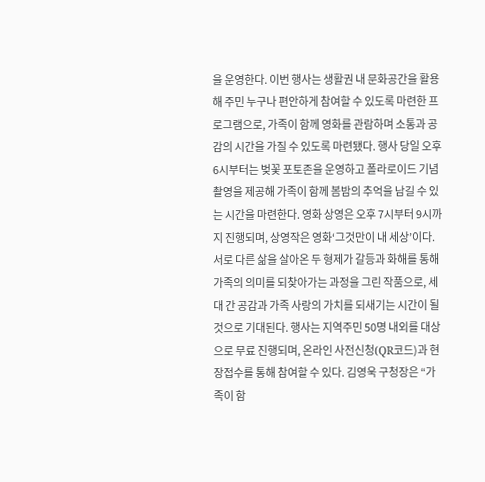을 운영한다. 이번 행사는 생활권 내 문화공간을 활용해 주민 누구나 편안하게 참여할 수 있도록 마련한 프로그램으로, 가족이 함께 영화를 관람하며 소통과 공감의 시간을 가질 수 있도록 마련됐다. 행사 당일 오후 6시부터는 벚꽃 포토존을 운영하고 폴라로이드 기념촬영을 제공해 가족이 함께 봄밤의 추억을 남길 수 있는 시간을 마련한다. 영화 상영은 오후 7시부터 9시까지 진행되며, 상영작은 영화‘그것만이 내 세상’이다. 서로 다른 삶을 살아온 두 형제가 갈등과 화해를 통해 가족의 의미를 되찾아가는 과정을 그린 작품으로, 세대 간 공감과 가족 사랑의 가치를 되새기는 시간이 될 것으로 기대된다. 행사는 지역주민 50명 내외를 대상으로 무료 진행되며, 온라인 사전신청(QR코드)과 현장접수를 통해 참여할 수 있다. 김영욱 구청장은 “가족이 함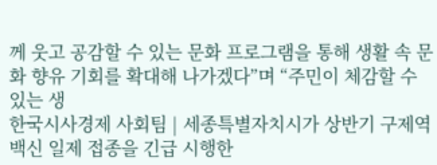께 웃고 공감할 수 있는 문화 프로그램을 통해 생활 속 문화 향유 기회를 확대해 나가겠다”며 “주민이 체감할 수 있는 생
한국시사경제 사회팀 | 세종특별자치시가 상반기 구제역 백신 일제 접종을 긴급 시행한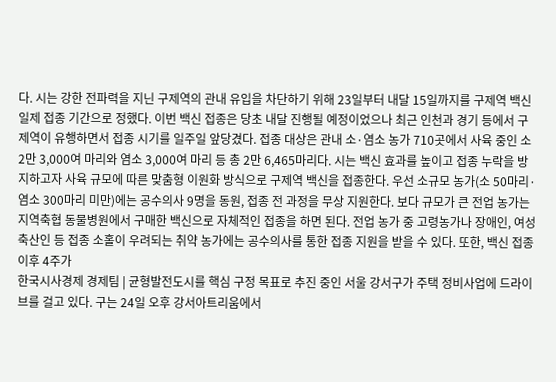다. 시는 강한 전파력을 지닌 구제역의 관내 유입을 차단하기 위해 23일부터 내달 15일까지를 구제역 백신 일제 접종 기간으로 정했다. 이번 백신 접종은 당초 내달 진행될 예정이었으나 최근 인천과 경기 등에서 구제역이 유행하면서 접종 시기를 일주일 앞당겼다. 접종 대상은 관내 소·염소 농가 710곳에서 사육 중인 소 2만 3,000여 마리와 염소 3,000여 마리 등 총 2만 6,465마리다. 시는 백신 효과를 높이고 접종 누락을 방지하고자 사육 규모에 따른 맞춤형 이원화 방식으로 구제역 백신을 접종한다. 우선 소규모 농가(소 50마리·염소 300마리 미만)에는 공수의사 9명을 동원, 접종 전 과정을 무상 지원한다. 보다 규모가 큰 전업 농가는 지역축협 동물병원에서 구매한 백신으로 자체적인 접종을 하면 된다. 전업 농가 중 고령농가나 장애인, 여성 축산인 등 접종 소홀이 우려되는 취약 농가에는 공수의사를 통한 접종 지원을 받을 수 있다. 또한, 백신 접종 이후 4주가
한국시사경제 경제팀 | 균형발전도시를 핵심 구정 목표로 추진 중인 서울 강서구가 주택 정비사업에 드라이브를 걸고 있다. 구는 24일 오후 강서아트리움에서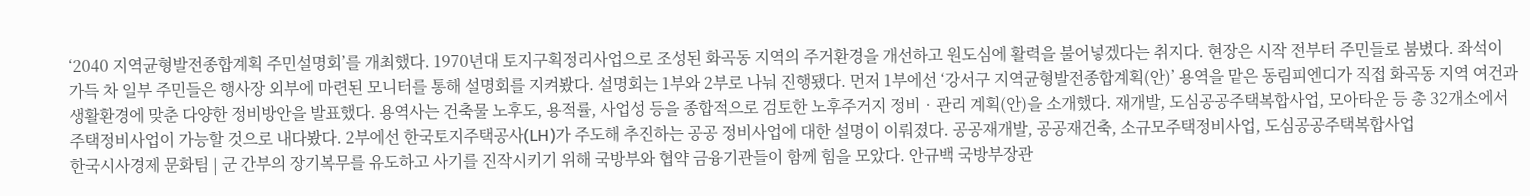‘2040 지역균형발전종합계획 주민설명회’를 개최했다. 1970년대 토지구획정리사업으로 조성된 화곡동 지역의 주거환경을 개선하고 원도심에 활력을 불어넣겠다는 취지다. 현장은 시작 전부터 주민들로 붐볐다. 좌석이 가득 차 일부 주민들은 행사장 외부에 마련된 모니터를 통해 설명회를 지켜봤다. 설명회는 1부와 2부로 나눠 진행됐다. 먼저 1부에선 ‘강서구 지역균형발전종합계획(안)’ 용역을 맡은 동림피엔디가 직접 화곡동 지역 여건과 생활환경에 맞춘 다양한 정비방안을 발표했다. 용역사는 건축물 노후도, 용적률, 사업성 등을 종합적으로 검토한 노후주거지 정비‧관리 계획(안)을 소개했다. 재개발, 도심공공주택복합사업, 모아타운 등 총 32개소에서 주택정비사업이 가능할 것으로 내다봤다. 2부에선 한국토지주택공사(LH)가 주도해 추진하는 공공 정비사업에 대한 설명이 이뤄졌다. 공공재개발, 공공재건축, 소규모주택정비사업, 도심공공주택복합사업
한국시사경제 문화팀 | 군 간부의 장기복무를 유도하고 사기를 진작시키기 위해 국방부와 협약 금융기관들이 함께 힘을 모았다. 안규백 국방부장관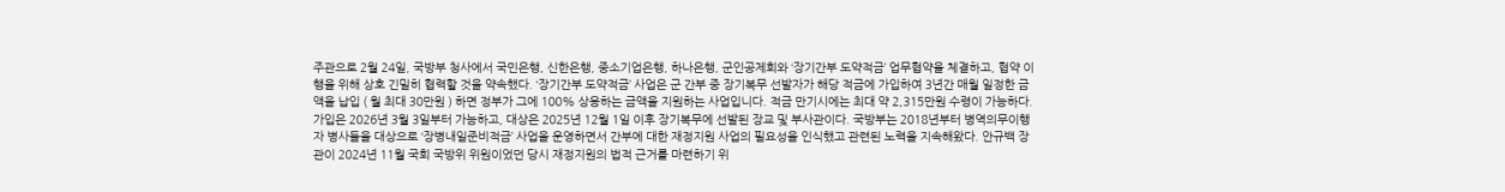주관으로 2월 24일, 국방부 청사에서 국민은행, 신한은행, 중소기업은행, 하나은행, 군인공제회와 ‘장기간부 도약적금’ 업무협약을 체결하고, 협약 이행을 위해 상호 긴밀히 협력할 것을 약속했다. ‘장기간부 도약적금’ 사업은 군 간부 중 장기복무 선발자가 해당 적금에 가입하여 3년간 매월 일정한 금액을 납입 ( 월 최대 30만원 ) 하면 정부가 그에 100% 상응하는 금액을 지원하는 사업입니다. 적금 만기시에는 최대 약 2,315만원 수령이 가능하다. 가입은 2026년 3월 3일부터 가능하고, 대상은 2025년 12월 1일 이후 장기복무에 선발된 장교 및 부사관이다. 국방부는 2018년부터 병역의무이행자 병사들을 대상으로 ‘장병내일준비적금’ 사업을 운영하면서 간부에 대한 재정지원 사업의 필요성을 인식했고 관련된 노력을 지속해왔다. 안규백 장관이 2024년 11월 국회 국방위 위원이었던 당시 재정지원의 법적 근거를 마련하기 위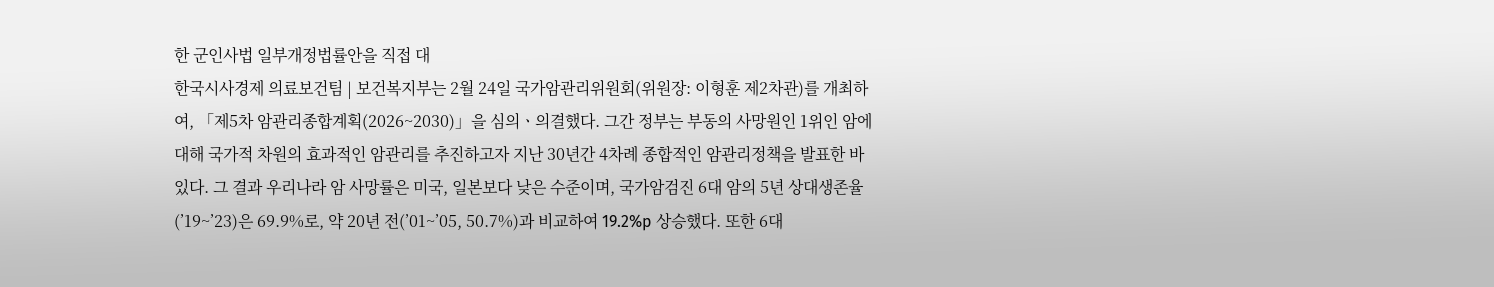한 군인사법 일부개정법률안을 직접 대
한국시사경제 의료보건팀 | 보건복지부는 2월 24일 국가암관리위원회(위원장: 이형훈 제2차관)를 개최하여, 「제5차 암관리종합계획(2026~2030)」을 심의ㆍ의결했다. 그간 정부는 부동의 사망원인 1위인 암에 대해 국가적 차원의 효과적인 암관리를 추진하고자 지난 30년간 4차례 종합적인 암관리정책을 발표한 바 있다. 그 결과 우리나라 암 사망률은 미국, 일본보다 낮은 수준이며, 국가암검진 6대 암의 5년 상대생존율(’19~’23)은 69.9%로, 약 20년 전(’01~’05, 50.7%)과 비교하여 19.2%p 상승했다. 또한 6대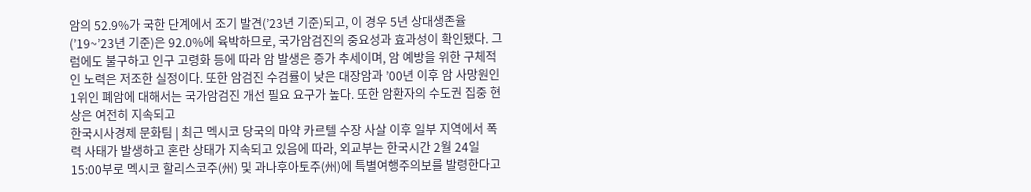암의 52.9%가 국한 단계에서 조기 발견(’23년 기준)되고, 이 경우 5년 상대생존율(’19~’23년 기준)은 92.0%에 육박하므로, 국가암검진의 중요성과 효과성이 확인됐다. 그럼에도 불구하고 인구 고령화 등에 따라 암 발생은 증가 추세이며, 암 예방을 위한 구체적인 노력은 저조한 실정이다. 또한 암검진 수검률이 낮은 대장암과 ’00년 이후 암 사망원인 1위인 폐암에 대해서는 국가암검진 개선 필요 요구가 높다. 또한 암환자의 수도권 집중 현상은 여전히 지속되고
한국시사경제 문화팀 | 최근 멕시코 당국의 마약 카르텔 수장 사살 이후 일부 지역에서 폭력 사태가 발생하고 혼란 상태가 지속되고 있음에 따라, 외교부는 한국시간 2월 24일 15:00부로 멕시코 할리스코주(州) 및 과나후아토주(州)에 특별여행주의보를 발령한다고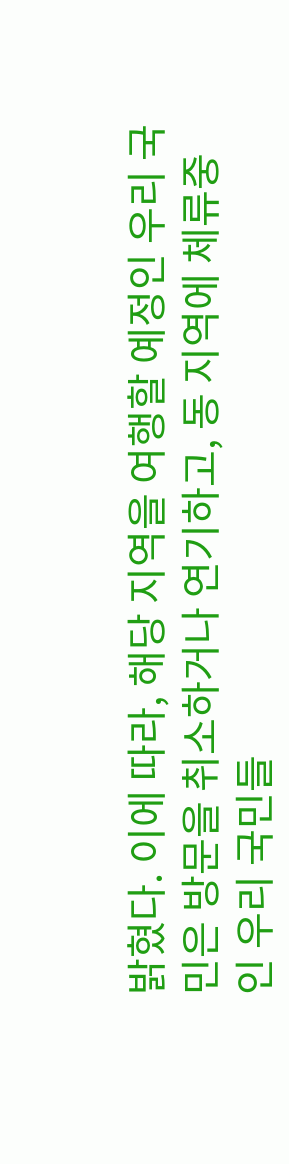밝혔다. 이에 따라, 해당 지역을 여행할 예정인 우리 국민은 방문을 취소하거나 연기하고, 동 지역에 체류중인 우리 국민들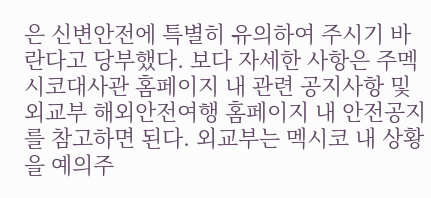은 신변안전에 특별히 유의하여 주시기 바란다고 당부했다. 보다 자세한 사항은 주멕시코대사관 홈페이지 내 관련 공지사항 및 외교부 해외안전여행 홈페이지 내 안전공지를 참고하면 된다. 외교부는 멕시코 내 상황을 예의주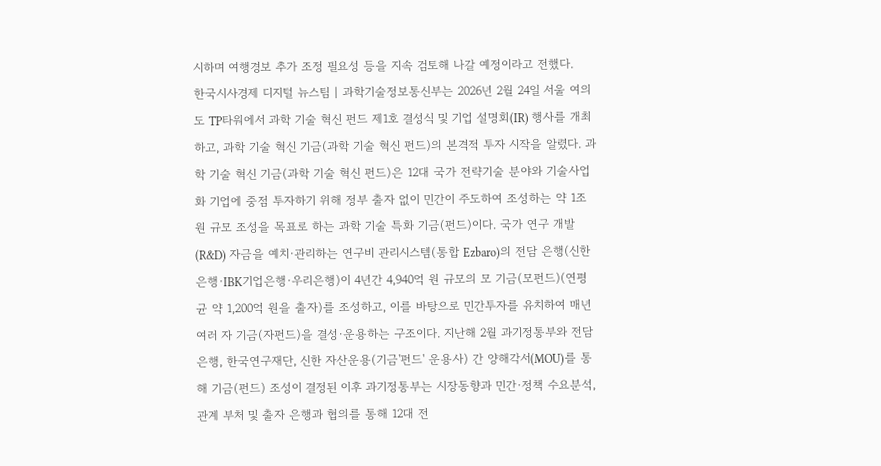시하며 여행경보 추가 조정 필요성 등을 지속 검토해 나갈 예정이라고 전했다.
한국시사경제 디지털 뉴스팀 | 과학기술정보통신부는 2026년 2월 24일 서울 여의도 TP타워에서 과학 기술 혁신 펀드 제1호 결성식 및 기업 설명회(IR) 행사를 개최하고, 과학 기술 혁신 기금(과학 기술 혁신 펀드)의 본격적 투자 시작을 알렸다. 과학 기술 혁신 기금(과학 기술 혁신 펀드)은 12대 국가 전략기술 분야와 기술사업화 기업에 중점 투자하기 위해 정부 출자 없이 민간이 주도하여 조성하는 약 1조 원 규모 조성을 목표로 하는 과학 기술 특화 기금(펀드)이다. 국가 연구 개발(R&D) 자금을 예치·관리하는 연구비 관리시스템(통합 Ezbaro)의 전담 은행(신한은행·IBK기업은행·우리은행)이 4년간 4,940억 원 규모의 모 기금(모펀드)(연평균 약 1,200억 원을 출자)를 조성하고, 이를 바탕으로 민간투자를 유치하여 매년 여러 자 기금(자펀드)을 결성·운용하는 구조이다. 지난해 2월 과기정통부와 전담 은행, 한국연구재단, 신한 자산운용(기금'펀드' 운용사) 간 양해각서(MOU)를 통해 기금(펀드) 조성이 결정된 이후 과기정통부는 시장동향과 민간·정책 수요분석, 관계 부처 및 출자 은행과 협의를 통해 12대 전